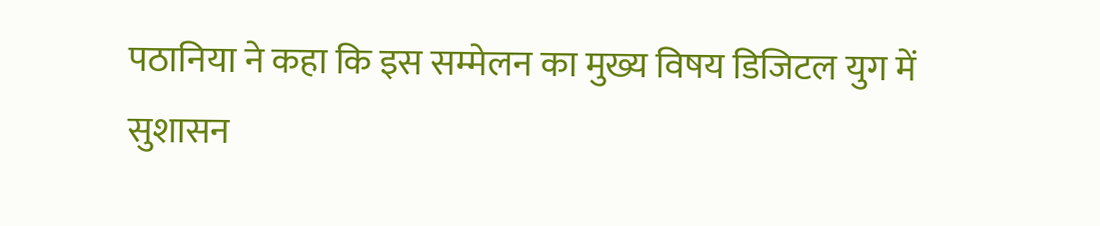पठानिया ने कहा कि इस सम्मेलन का मुख्य विषय डिजिटल युग में सुशासन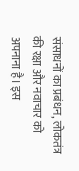संसाधनों का प्रबंधन, लोकतंत्र की रक्षा और नवाचार को अपनाना है। इस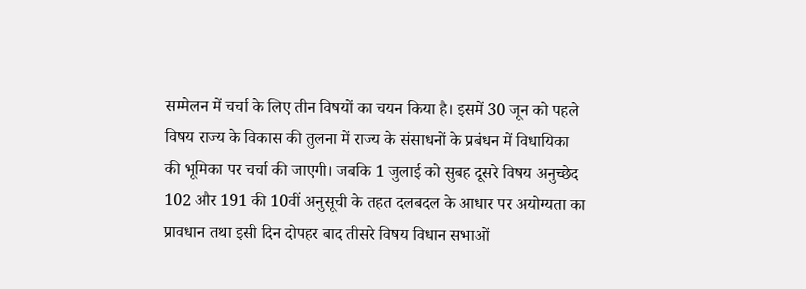सम्मेलन में चर्चा के लिए तीन विषयों का चयन किया है। इसमें 30 जून को पहले विषय राज्य के विकास की तुलना में राज्य के संसाधनों के प्रबंधन में विधायिका की भूमिका पर चर्चा की जाएगी। जबकि 1 जुलाई को सुबह दूसरे विषय अनुच्छेद 102 और 191 की 10वीं अनुसूची के तहत दलबदल के आधार पर अयोग्यता का प्रावधान तथा इसी दिन दोपहर बाद तीसरे विषय विधान सभाओं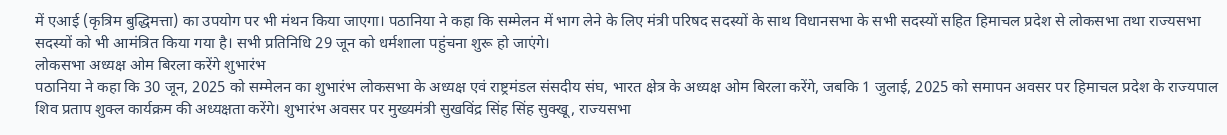में एआई (कृत्रिम बुद्धिमत्ता) का उपयोग पर भी मंथन किया जाएगा। पठानिया ने कहा कि सम्मेलन में भाग लेने के लिए मंत्री परिषद सदस्यों के साथ विधानसभा के सभी सदस्यों सहित हिमाचल प्रदेश से लोकसभा तथा राज्यसभा सदस्यों को भी आमंत्रित किया गया है। सभी प्रतिनिधि 29 जून को धर्मशाला पहुंचना शुरू हो जाएंगे।
लोकसभा अध्यक्ष ओम बिरला करेंगे शुभारंभ
पठानिया ने कहा कि 30 जून, 2025 को सम्मेलन का शुभारंभ लोकसभा के अध्यक्ष एवं राष्ट्रमंडल संसदीय संघ, भारत क्षेत्र के अध्यक्ष ओम बिरला करेंगे, जबकि 1 जुलाई, 2025 को समापन अवसर पर हिमाचल प्रदेश के राज्यपाल शिव प्रताप शुक्ल कार्यक्रम की अध्यक्षता करेंगे। शुभारंभ अवसर पर मुख्यमंत्री सुखविंद्र सिंह सिंह सुक्खू, राज्यसभा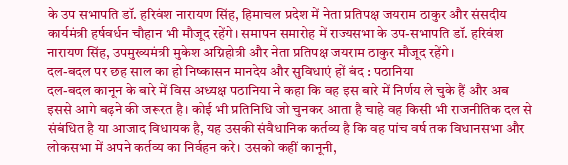के उप सभापति डॉ. हरिवंश नारायण सिंह, हिमाचल प्रदेश में नेता प्रतिपक्ष जयराम ठाकुर और संसदीय कार्यमंत्री हर्षवर्धन चौहान भी मौजूद रहेंगे। समापन समारोह में राज्यसभा के उप-सभापति डॉ. हरिवंश नारायण सिंह, उपमुख्यमंत्री मुकेश अग्निहोत्री और नेता प्रतिपक्ष जयराम ठाकुर मौजूद रहेंगे।
दल-बदल पर छह साल का हो निष्कासन मानदेय और सुविधाएं हों बंद : पठानिया
दल-बदल कानून के बारे में विस अध्यक्ष पठानिया ने कहा कि वह इस बारे में निर्णय ले चुके हैं और अब इससे आगे बढ़ने की जरूरत है। कोई भी प्रतिनिधि जो चुनकर आता है चाहे वह किसी भी राजनीतिक दल से संबंधित है या आजाद विधायक है, यह उसकी संवैधानिक कर्तव्य है कि वह पांच वर्ष तक विधानसभा और लोकसभा में अपने कर्तव्य का निर्वहन करे। उसको कहीं कानूनी,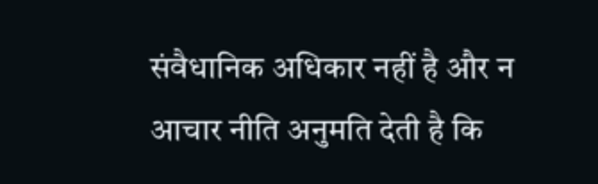संवैधानिक अधिकार नहीं है और न आचार नीति अनुमति देती है कि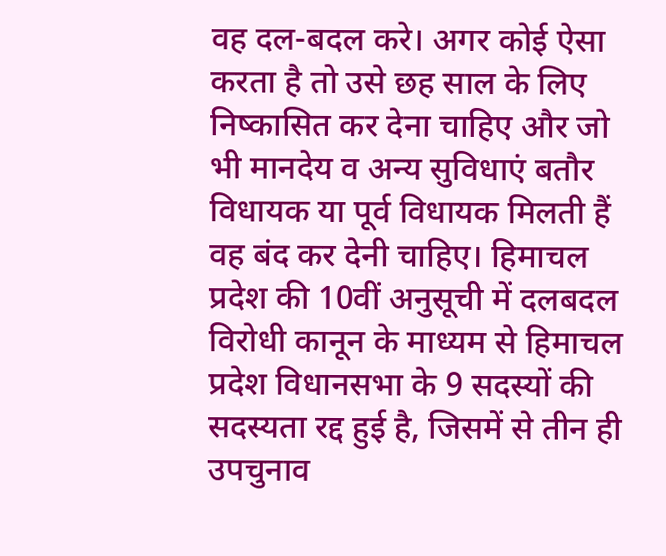वह दल-बदल करे। अगर कोई ऐसा करता है तो उसे छह साल के लिए निष्कासित कर देना चाहिए और जो भी मानदेय व अन्य सुविधाएं बतौर विधायक या पूर्व विधायक मिलती हैं वह बंद कर देनी चाहिए। हिमाचल प्रदेश की 10वीं अनुसूची में दलबदल विरोधी कानून के माध्यम से हिमाचल प्रदेश विधानसभा के 9 सदस्यों की सदस्यता रद्द हुई है, जिसमें से तीन ही उपचुनाव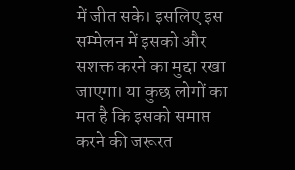में जीत सके। इसलिए इस सम्मेलन में इसको और सशक्त करने का मुद्दा रखा जाएगा। या कुछ लोगों का मत है कि इसको समाप्त करने की जरूरत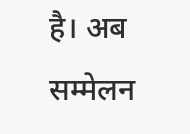है। अब सम्मेलन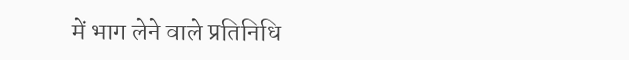में भाग लेने वाले प्रतिनिधि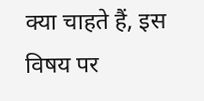क्या चाहते हैं, इस विषय पर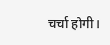चर्चा होगी।